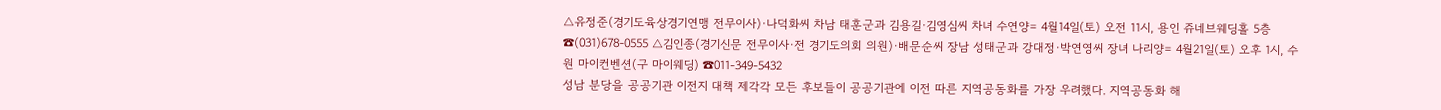△유정준(경기도육상경기연맹 전무이사)·나덕화씨 차남 태훈군과 김용길·김영심씨 차녀 수연양= 4월14일(토) 오전 11시, 용인 쥬네브웨딩홀 5층 ☎(031)678-0555 △김인종(경기신문 전무이사·전 경기도의회 의원)·배문순씨 장남 성태군과 강대정·박연영씨 장녀 나리양= 4월21일(토) 오후 1시, 수원 마이컨벤션(구 마이웨딩) ☎011-349-5432
성남 분당을 공공기관 이전지 대책 제각각 모든 후보들이 공공기관에 이전 따른 지역공동화를 가장 우려했다. 지역공동화 해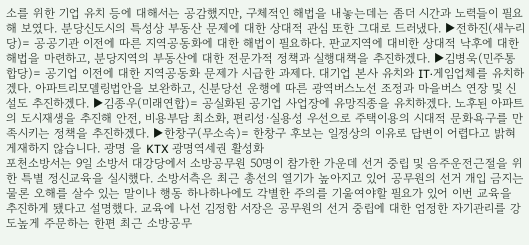소를 위한 기업 유치 등에 대해서는 공감했지만, 구체적인 해법을 내놓는데는 좀더 시간과 노력들이 필요해 보였다. 분당신도시의 특성상 부동산 문제에 대한 상대적 관심 또한 그대로 드러냈다. ▶전하진(새누리당)= 공공기관 이전에 따른 지역공동화에 대한 해법이 필요하다. 판교지역에 대비한 상대적 낙후에 대한 해법을 마련하고, 분당지역의 부동산에 대한 전문가적 정책과 실행대책을 추진하겠다. ▶김병욱(민주통합당)= 공기업 이전에 대한 지역공동화 문제가 시급한 과제다. 대기업 본사 유치와 IT·게임업체를 유치하겠다. 아파트리모델링법안을 보완하고, 신분당선 운행에 따른 광역버스노선 조정과 마을버스 연장 및 신설도 추진하겠다. ▶김종우(미래연합)= 공실화된 공기업 사업장에 유망직종을 유치하겠다. 노후된 아파트의 도시재생을 추진해 안전, 비용부담 최소화, 편리성·실용성 우선으로 주택이용의 시대적 문화욕구를 만족시키는 정책을 추진하겠다. ▶한창구(무소속)= 한창구 후보는 일정상의 이유로 답변이 어렵다고 밝혀 게재하지 않습니다. 광명 을 KTX 광명역세권 활성화
포천소방서는 9일 소방서 대강당에서 소방공무원 50명이 참가한 가운데 선거 중립 및 음주운전근절을 위한 특별 정신교육을 실시했다. 소방서측은 최근 총선의 열기가 높아지고 있어 공무원의 선거 개입 금지는 물론 오해를 살수 있는 말이나 행동 하나하나에도 각별한 주의를 기울여야할 필요가 있어 이번 교육을 추진하게 됐다고 설명했다. 교육에 나선 김정함 서장은 공무원의 선거 중립에 대한 엄정한 자기관리를 강도높게 주문하는 한편 최근 소방공무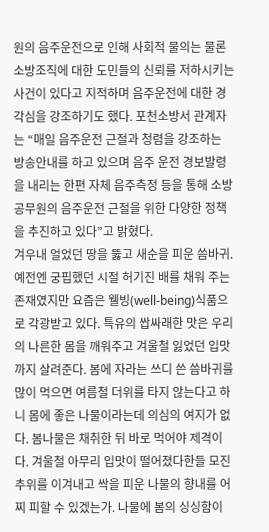원의 음주운전으로 인해 사회적 물의는 물론 소방조직에 대한 도민들의 신뢰를 저하시키는 사건이 있다고 지적하며 음주운전에 대한 경각심을 강조하기도 했다. 포천소방서 관계자는 “매일 음주운전 근절과 청렴을 강조하는 방송안내를 하고 있으며 음주 운전 경보발령을 내리는 한편 자체 음주측정 등을 통해 소방공무원의 음주운전 근절을 위한 다양한 정책을 추진하고 있다”고 밝혔다.
겨우내 얼었던 땅을 뚫고 새순을 피운 씀바귀. 예전엔 궁핍했던 시절 허기진 배를 채워 주는 존재였지만 요즘은 웰빙(well-being)식품으로 각광받고 있다. 특유의 쌉싸래한 맛은 우리의 나른한 몸을 깨워주고 겨울철 잃었던 입맛까지 살려준다. 봄에 자라는 쓰디 쓴 씀바귀를 많이 먹으면 여름철 더위를 타지 않는다고 하니 몸에 좋은 나물이라는데 의심의 여지가 없다. 봄나물은 채취한 뒤 바로 먹어야 제격이다. 겨울철 아무리 입맛이 떨어졌다한들 모진 추위를 이겨내고 싹을 피운 나물의 향내를 어찌 피할 수 있겠는가. 나물에 봄의 싱싱함이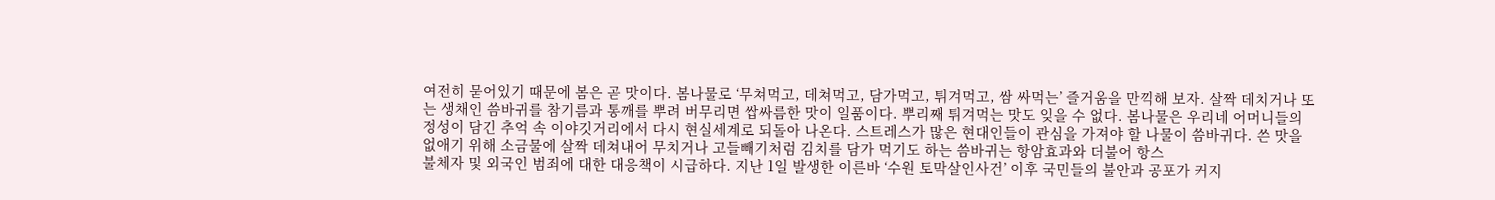여전히 묻어있기 때문에 봄은 곧 맛이다. 봄나물로 ‘무쳐먹고, 데쳐먹고, 담가먹고, 튀겨먹고, 쌈 싸먹는’ 즐거움을 만끽해 보자. 살짝 데치거나 또는 생채인 씀바귀를 참기름과 통깨를 뿌려 버무리면 쌉싸름한 맛이 일품이다. 뿌리째 튀겨먹는 맛도 잊을 수 없다. 봄나물은 우리네 어머니들의 정성이 담긴 추억 속 이야깃거리에서 다시 현실세계로 되돌아 나온다. 스트레스가 많은 현대인들이 관심을 가져야 할 나물이 씀바귀다. 쓴 맛을 없애기 위해 소금물에 살짝 데쳐내어 무치거나 고들빼기처럼 김치를 담가 먹기도 하는 씀바귀는 항암효과와 더불어 항스
불체자 및 외국인 범죄에 대한 대응책이 시급하다. 지난 1일 발생한 이른바 ‘수원 토막살인사건’ 이후 국민들의 불안과 공포가 커지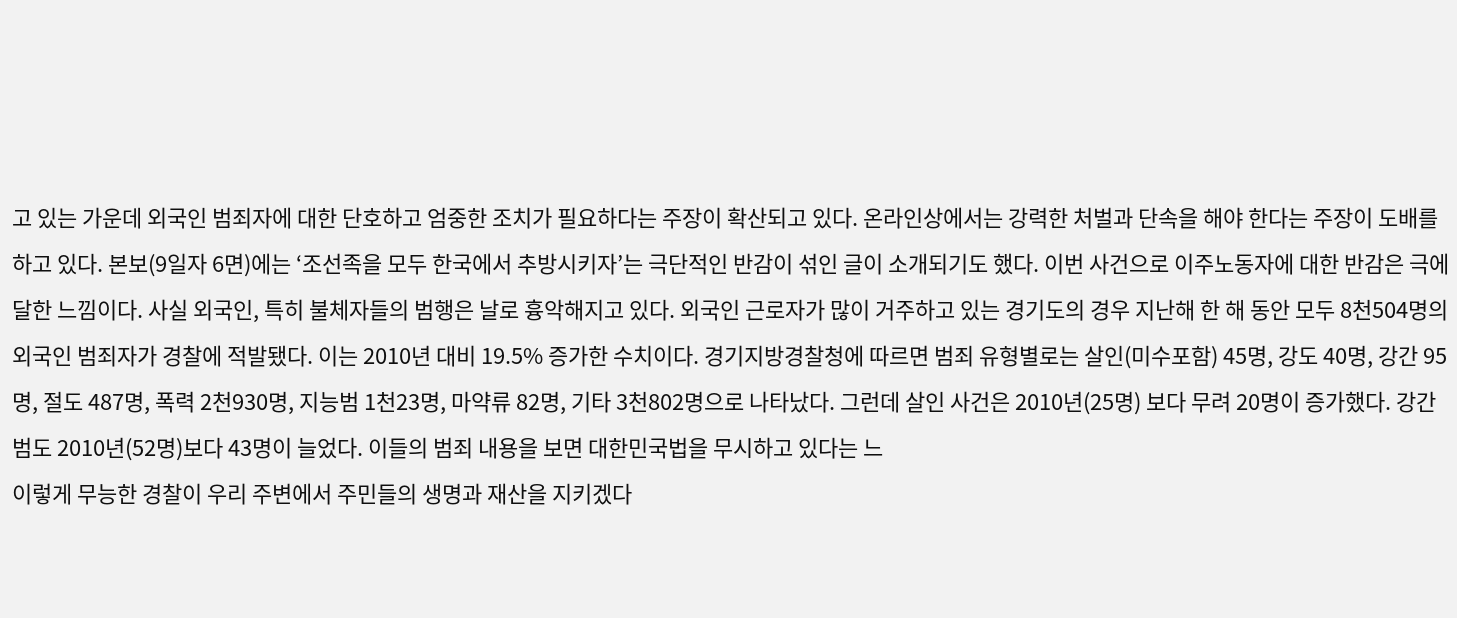고 있는 가운데 외국인 범죄자에 대한 단호하고 엄중한 조치가 필요하다는 주장이 확산되고 있다. 온라인상에서는 강력한 처벌과 단속을 해야 한다는 주장이 도배를 하고 있다. 본보(9일자 6면)에는 ‘조선족을 모두 한국에서 추방시키자’는 극단적인 반감이 섞인 글이 소개되기도 했다. 이번 사건으로 이주노동자에 대한 반감은 극에 달한 느낌이다. 사실 외국인, 특히 불체자들의 범행은 날로 흉악해지고 있다. 외국인 근로자가 많이 거주하고 있는 경기도의 경우 지난해 한 해 동안 모두 8천504명의 외국인 범죄자가 경찰에 적발됐다. 이는 2010년 대비 19.5% 증가한 수치이다. 경기지방경찰청에 따르면 범죄 유형별로는 살인(미수포함) 45명, 강도 40명, 강간 95명, 절도 487명, 폭력 2천930명, 지능범 1천23명, 마약류 82명, 기타 3천802명으로 나타났다. 그런데 살인 사건은 2010년(25명) 보다 무려 20명이 증가했다. 강간범도 2010년(52명)보다 43명이 늘었다. 이들의 범죄 내용을 보면 대한민국법을 무시하고 있다는 느
이렇게 무능한 경찰이 우리 주변에서 주민들의 생명과 재산을 지키겠다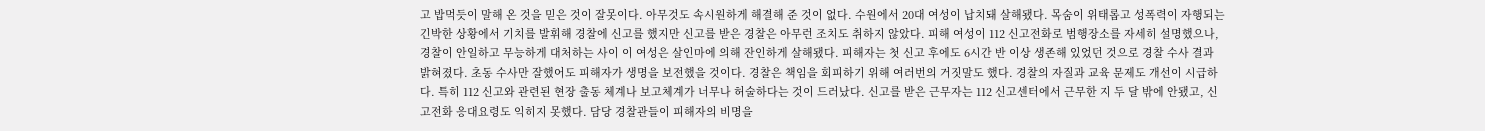고 밥먹듯이 말해 온 것을 믿은 것이 잘못이다. 아무것도 속시원하게 해결해 준 것이 없다. 수원에서 20대 여성이 납치돼 살해됐다. 목숨이 위태롭고 성폭력이 자행되는 긴박한 상황에서 기치를 발휘해 경찰에 신고를 했지만 신고를 받은 경찰은 아무런 조치도 취하지 않았다. 피해 여성이 112 신고전화로 범행장소를 자세히 설명했으나, 경찰이 안일하고 무능하게 대처하는 사이 이 여성은 살인마에 의해 잔인하게 살해됐다. 피해자는 첫 신고 후에도 6시간 반 이상 생존해 있었던 것으로 경찰 수사 결과 밝혀졌다. 초동 수사만 잘했어도 피해자가 생명을 보전했을 것이다. 경찰은 책임을 회피하기 위해 여러번의 거짓말도 했다. 경찰의 자질과 교육 문제도 개선이 시급하다. 특히 112 신고와 관련된 현장 출동 체계나 보고체계가 너무나 허술하다는 것이 드러났다. 신고를 받은 근무자는 112 신고센터에서 근무한 지 두 달 밖에 안됐고, 신고전화 응대요령도 익히지 못했다. 담당 경찰관들이 피해자의 비명을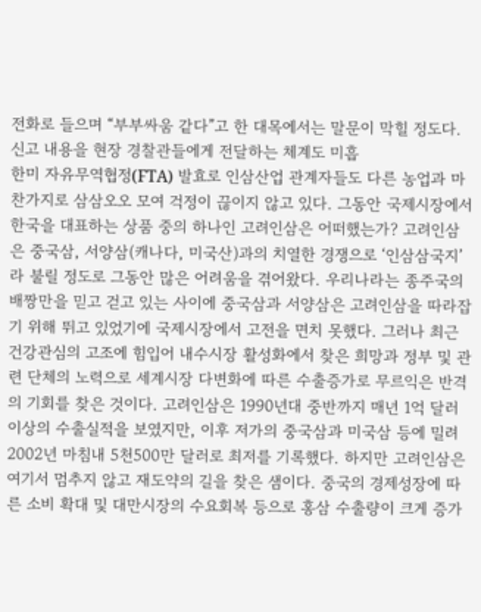전화로 들으며 “부부싸움 같다”고 한 대목에서는 말문이 막힐 정도다. 신고 내용을 현장 경찰관들에게 전달하는 체계도 미흡
한미 자유무역협정(FTA) 발효로 인삼산업 관계자들도 다른 농업과 마찬가지로 삼삼오오 모여 걱정이 끊이지 않고 있다. 그동안 국제시장에서 한국을 대표하는 상품 중의 하나인 고려인삼은 어떠했는가? 고려인삼은 중국삼, 서양삼(캐나다, 미국산)과의 치열한 경쟁으로 ‘인삼삼국지’라 불릴 정도로 그동안 많은 어려움을 겪어왔다. 우리나라는 종주국의 배짱만을 믿고 걷고 있는 사이에 중국삼과 서양삼은 고려인삼을 따라잡기 위해 뛰고 있었기에 국제시장에서 고전을 면치 못했다. 그러나 최근 건강관심의 고조에 힘입어 내수시장 활성화에서 찾은 희망과 정부 및 관련 단체의 노력으로 세계시장 다변화에 따른 수출증가로 무르익은 반격의 기회를 찾은 것이다. 고려인삼은 1990년대 중반까지 매년 1억 달러 이상의 수출실적을 보였지만, 이후 저가의 중국삼과 미국삼 등에 밀려 2002년 마침내 5천500만 달러로 최저를 기록했다. 하지만 고려인삼은 여기서 멈추지 않고 재도약의 길을 찾은 샘이다. 중국의 경제성장에 따른 소비 확대 및 대만시장의 수요회복 등으로 홍삼 수출량이 크게 증가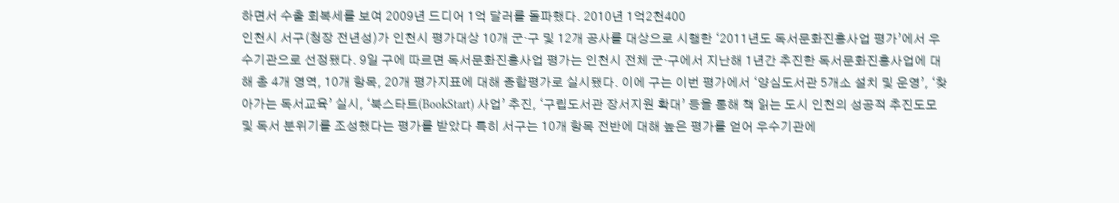하면서 수출 회복세를 보여 2009년 드디어 1억 달러를 돌파했다. 2010년 1억2천400
인천시 서구(청장 전년성)가 인천시 평가대상 10개 군·구 및 12개 공사를 대상으로 시행한 ‘2011년도 독서문화진흥사업 평가’에서 우수기관으로 선정됐다. 9일 구에 따르면 독서문화진흥사업 평가는 인천시 전체 군·구에서 지난해 1년간 추진한 독서문화진흥사업에 대해 총 4개 영역, 10개 항목, 20개 평가지표에 대해 종합평가로 실시됐다. 이에 구는 이번 평가에서 ‘양심도서관 5개소 설치 및 운영’, ‘찾아가는 독서교육’ 실시, ‘북스타트(BookStart) 사업’ 추진, ‘구립도서관 장서지원 확대’ 등을 통해 책 읽는 도시 인천의 성공적 추진도모 및 독서 분위기를 조성했다는 평가를 받았다 특히 서구는 10개 항목 전반에 대해 높은 평가를 얻어 우수기관에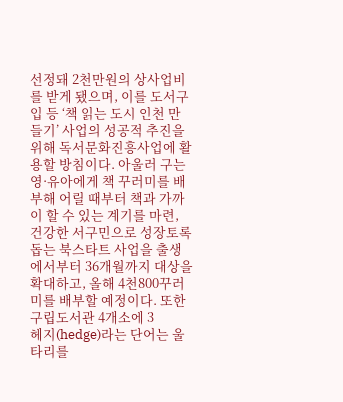선정돼 2천만원의 상사업비를 받게 됐으며, 이를 도서구입 등 ‘책 읽는 도시 인천 만들기’ 사업의 성공적 추진을 위해 독서문화진흥사업에 활용할 방침이다. 아울러 구는 영·유아에게 책 꾸러미를 배부해 어릴 때부터 책과 가까이 할 수 있는 계기를 마련, 건강한 서구민으로 성장토록 돕는 북스타트 사업을 출생에서부터 36개월까지 대상을 확대하고, 올해 4천800꾸러미를 배부할 예정이다. 또한 구립도서관 4개소에 3
헤지(hedge)라는 단어는 울타리를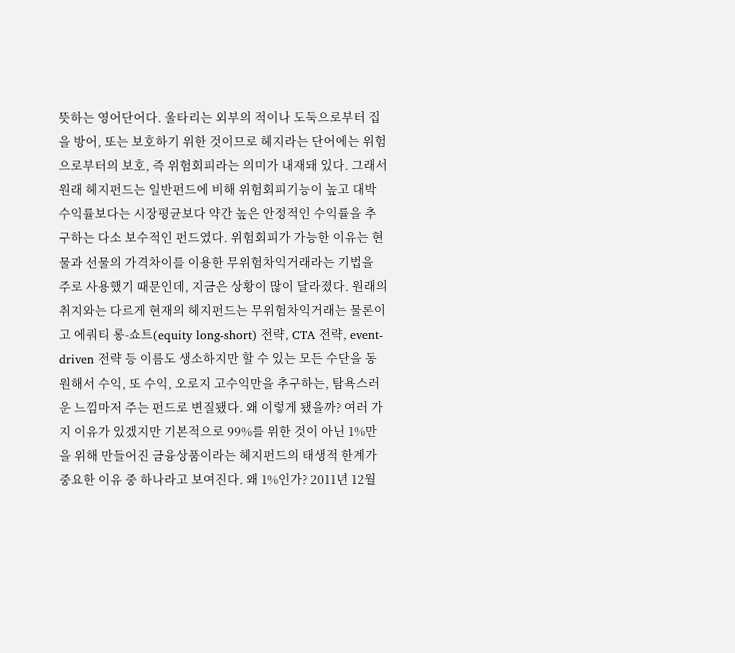뜻하는 영어단어다. 울타리는 외부의 적이나 도둑으로부터 집을 방어, 또는 보호하기 위한 것이므로 헤지라는 단어에는 위험으로부터의 보호, 즉 위험회피라는 의미가 내재돼 있다. 그래서 원래 헤지펀드는 일반펀드에 비해 위험회피기능이 높고 대박수익률보다는 시장평균보다 약간 높은 안정적인 수익률을 추구하는 다소 보수적인 펀드였다. 위험회피가 가능한 이유는 현물과 선물의 가격차이를 이용한 무위험차익거래라는 기법을 주로 사용했기 때문인데, 지금은 상황이 많이 달라졌다. 원래의 취지와는 다르게 현재의 헤지펀드는 무위험차익거래는 물론이고 에쿼티 롱-쇼트(equity long-short) 전략, CTA 전략, event-driven 전략 등 이름도 생소하지만 할 수 있는 모든 수단을 동원해서 수익, 또 수익, 오로지 고수익만을 추구하는, 탐욕스러운 느낌마저 주는 펀드로 변질됐다. 왜 이렇게 됐을까? 여러 가지 이유가 있겠지만 기본적으로 99%를 위한 것이 아닌 1%만을 위해 만들어진 금융상품이라는 헤지펀드의 태생적 한계가 중요한 이유 중 하나라고 보여진다. 왜 1%인가? 2011년 12월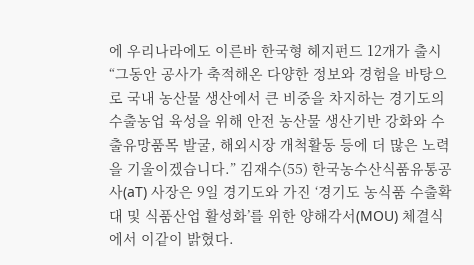에 우리나라에도 이른바 한국형 헤지펀드 12개가 출시
“그동안 공사가 축적해온 다양한 정보와 경험을 바탕으로 국내 농산물 생산에서 큰 비중을 차지하는 경기도의 수출농업 육성을 위해 안전 농산물 생산기반 강화와 수출유망품목 발굴, 해외시장 개척활동 등에 더 많은 노력을 기울이겠습니다.” 김재수(55) 한국농수산식품유통공사(aT) 사장은 9일 경기도와 가진 ‘경기도 농식품 수출확대 및 식품산업 활성화’를 위한 양해각서(MOU) 체결식에서 이같이 밝혔다.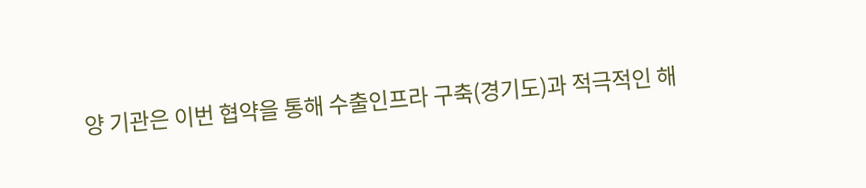양 기관은 이번 협약을 통해 수출인프라 구축(경기도)과 적극적인 해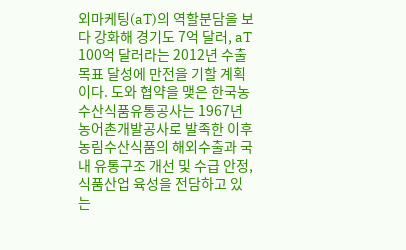외마케팅(aT)의 역할분담을 보다 강화해 경기도 7억 달러, aT 100억 달러라는 2012년 수출목표 달성에 만전을 기할 계획이다. 도와 협약을 맺은 한국농수산식품유통공사는 1967년 농어촌개발공사로 발족한 이후 농림수산식품의 해외수출과 국내 유통구조 개선 및 수급 안정, 식품산업 육성을 전담하고 있는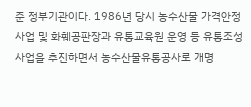준 정부기관이다. 1986년 당시 농수산물 가격안정사업 및 화훼공판장과 유통교육원 운영 등 유통조성사업을 추진하면서 농수산물유통공사로 개명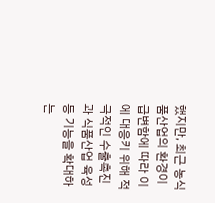했지만, 최근 농식품산업의 환경이 급변함에 따라 이에 대응키 위해 적극적인 수출촉진과 식품산업 육성 등 기능을 확대하는